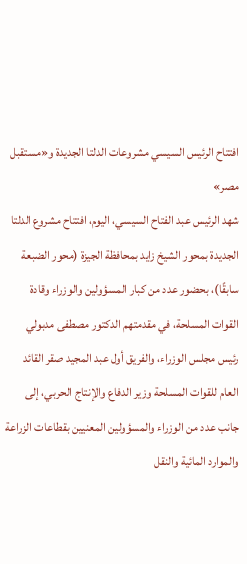افتتاح الرئيس السيسي مشروعات الدلتا الجديدة و«مستقبل مصر»
شهد الرئيس عبد الفتاح السيسي، اليوم، افتتاح مشروع الدلتا الجديدة بمحور الشيخ زايد بمحافظة الجيزة (محور الضبعة سابقًا)، بحضور عدد من كبار المسؤولين والوزراء وقادة القوات المسلحة، في مقدمتهم الدكتور مصطفى مدبولي رئيس مجلس الوزراء، والفريق أول عبد المجيد صقر القائد العام للقوات المسلحة وزير الدفاع والإنتاج الحربي، إلى جانب عدد من الوزراء والمسؤولين المعنيين بقطاعات الزراعة والموارد المائية والنقل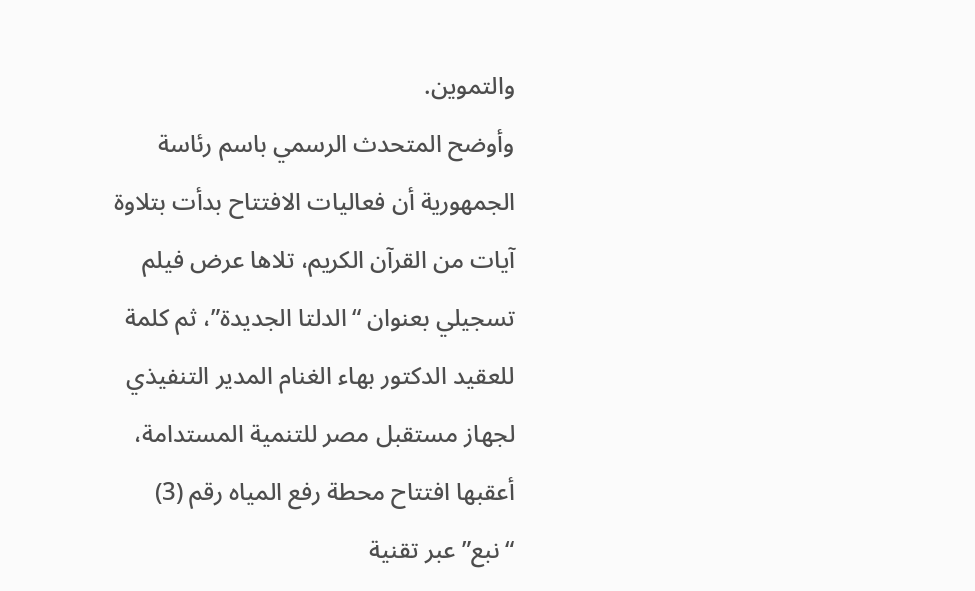والتموين.
وأوضح المتحدث الرسمي باسم رئاسة الجمهورية أن فعاليات الافتتاح بدأت بتلاوة آيات من القرآن الكريم، تلاها عرض فيلم تسجيلي بعنوان “الدلتا الجديدة”، ثم كلمة للعقيد الدكتور بهاء الغنام المدير التنفيذي لجهاز مستقبل مصر للتنمية المستدامة، أعقبها افتتاح محطة رفع المياه رقم (3) “نبع” عبر تقنية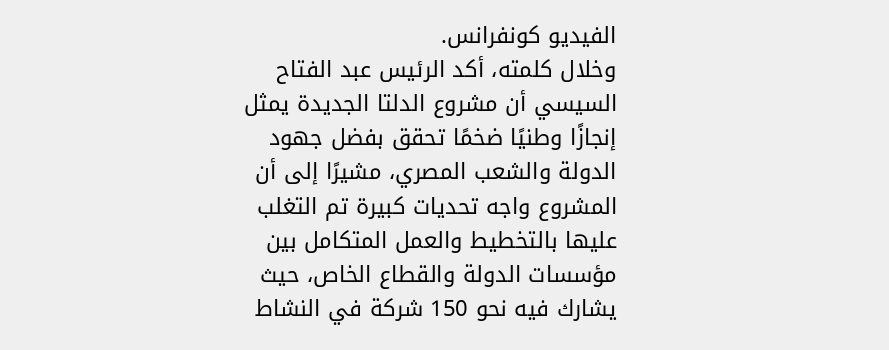الفيديو كونفرانس.
وخلال كلمته، أكد الرئيس عبد الفتاح السيسي أن مشروع الدلتا الجديدة يمثل إنجازًا وطنيًا ضخمًا تحقق بفضل جهود الدولة والشعب المصري، مشيرًا إلى أن المشروع واجه تحديات كبيرة تم التغلب عليها بالتخطيط والعمل المتكامل بين مؤسسات الدولة والقطاع الخاص، حيث يشارك فيه نحو 150 شركة في النشاط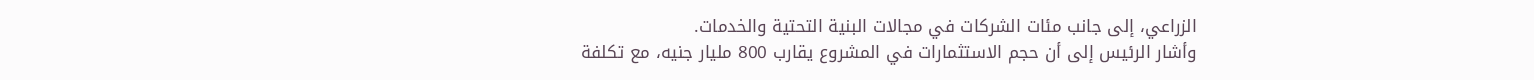الزراعي، إلى جانب مئات الشركات في مجالات البنية التحتية والخدمات.
وأشار الرئيس إلى أن حجم الاستثمارات في المشروع يقارب 800 مليار جنيه، مع تكلفة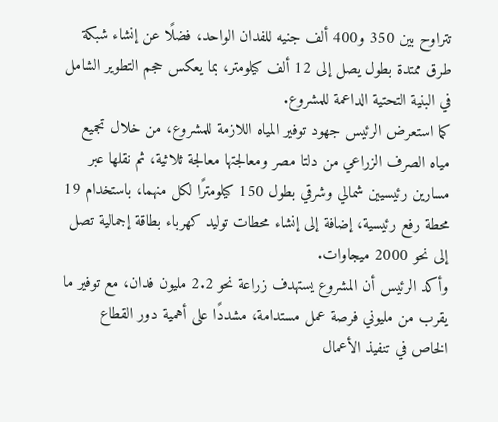تتراوح بين 350 و400 ألف جنيه للفدان الواحد، فضلًا عن إنشاء شبكة طرق ممتدة بطول يصل إلى 12 ألف كيلومتر، بما يعكس حجم التطوير الشامل في البنية التحتية الداعمة للمشروع.
كما استعرض الرئيس جهود توفير المياه اللازمة للمشروع، من خلال تجميع مياه الصرف الزراعي من دلتا مصر ومعالجتها معالجة ثلاثية، ثم نقلها عبر مسارين رئيسيين شمالي وشرقي بطول 150 كيلومترًا لكل منهما، باستخدام 19 محطة رفع رئيسية، إضافة إلى إنشاء محطات توليد كهرباء بطاقة إجمالية تصل إلى نحو 2000 ميجاوات.
وأكد الرئيس أن المشروع يستهدف زراعة نحو 2.2 مليون فدان، مع توفير ما يقرب من مليوني فرصة عمل مستدامة، مشددًا على أهمية دور القطاع الخاص في تنفيذ الأعمال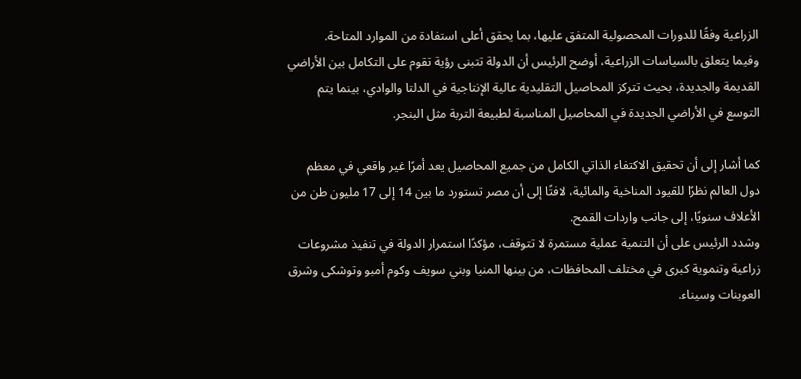الزراعية وفقًا للدورات المحصولية المتفق عليها، بما يحقق أعلى استفادة من الموارد المتاحة.
وفيما يتعلق بالسياسات الزراعية، أوضح الرئيس أن الدولة تتبنى رؤية تقوم على التكامل بين الأراضي القديمة والجديدة، بحيث تتركز المحاصيل التقليدية عالية الإنتاجية في الدلتا والوادي، بينما يتم التوسع في الأراضي الجديدة في المحاصيل المناسبة لطبيعة التربة مثل البنجر.

كما أشار إلى أن تحقيق الاكتفاء الذاتي الكامل من جميع المحاصيل يعد أمرًا غير واقعي في معظم دول العالم نظرًا للقيود المناخية والمائية، لافتًا إلى أن مصر تستورد ما بين 14 إلى 17 مليون طن من الأعلاف سنويًا، إلى جانب واردات القمح.
وشدد الرئيس على أن التنمية عملية مستمرة لا تتوقف، مؤكدًا استمرار الدولة في تنفيذ مشروعات زراعية وتنموية كبرى في مختلف المحافظات، من بينها المنيا وبني سويف وكوم أمبو وتوشكى وشرق العوينات وسيناء.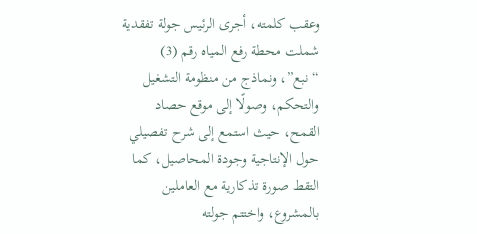وعقب كلمته، أجرى الرئيس جولة تفقدية شملت محطة رفع المياه رقم (3) “نبع”، ونماذج من منظومة التشغيل والتحكم، وصولًا إلى موقع حصاد القمح، حيث استمع إلى شرح تفصيلي حول الإنتاجية وجودة المحاصيل، كما التقط صورة تذكارية مع العاملين بالمشروع، واختتم جولته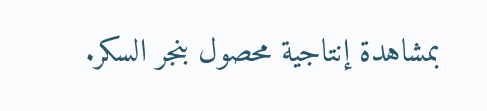بمشاهدة إنتاجية محصول بنجر السكر.